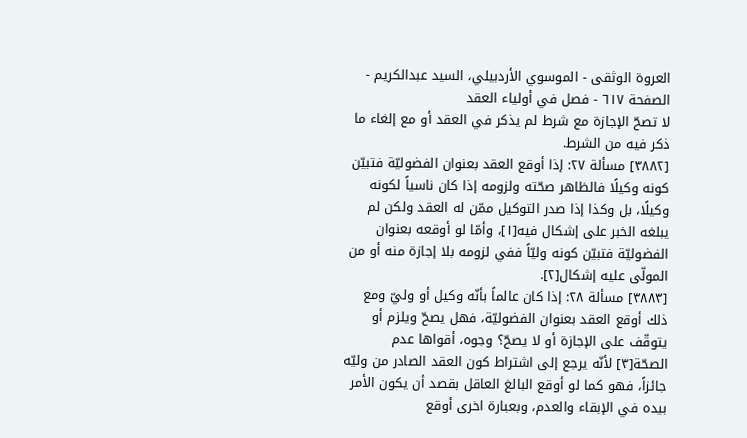العروة الوثقى - الموسوي الأردبيلي، السيد عبدالكريم - الصفحة ٦١٧ - فصل في أولياء العقد
لا تصحّ الإجازة مع شرط لم يذكر في العقد أو مع إلغاء ما ذكر فيه من الشرط.
[٣٨٨٢] مسألة ٢٧: إذا أوقع العقد بعنوان الفضوليّة فتبيّن كونه وكيلًا فالظاهر صحّته ولزومه إذا كان ناسياً لكونه وكيلًا، بل وكذا إذا صدر التوكيل ممّن له العقد ولكن لم يبلغه الخبر على إشكال فيه[١]، وأمّا لو أوقعه بعنوان الفضوليّة فتبيّن كونه وليّاً ففي لزومه بلا إجازة منه أو من المولّى عليه إشكال[٢].
[٣٨٨٣] مسألة ٢٨: إذا كان عالماً بأنّه وكيل أو وليّ ومع ذلك أوقع العقد بعنوان الفضوليّة، فهل يصحّ ويلزم أو يتوقّف على الإجازة أو لا يصحّ؟ وجوه، أقواها عدم الصحّة[٣] لأنّه يرجع إلى اشتراط كون العقد الصادر من وليّه جائزاً، فهو كما لو أوقع البالغ العاقل بقصد أن يكون الأمر بيده في الإبقاء والعدم، وبعبارة اخرى أوقع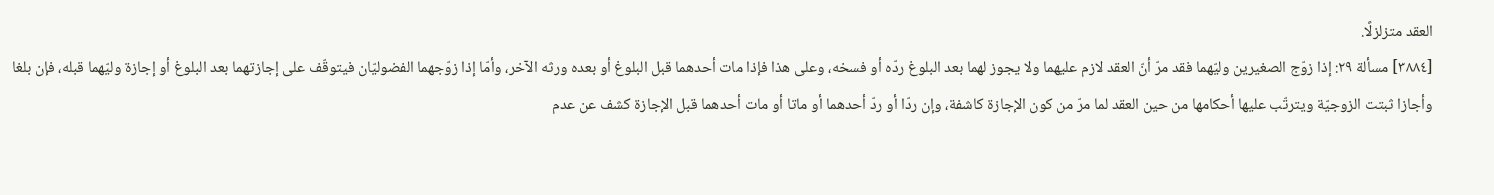العقد متزلزلًا.
[٣٨٨٤] مسألة ٢٩: إذا زوّج الصغيرين وليّهما فقد مرّ أنّ العقد لازم عليهما ولا يجوز لهما بعد البلوغ ردّه أو فسخه، وعلى هذا فإذا مات أحدهما قبل البلوغ أو بعده ورثه الآخر، وأمّا إذا زوّجهما الفضوليّان فيتوقّف على إجازتهما بعد البلوغ أو إجازة وليّهما قبله، فإن بلغا وأجازا ثبتت الزوجيّة ويترتّب عليها أحكامها من حين العقد لما مرّ من كون الإجازة كاشفة، وإن ردّا أو ردّ أحدهما أو ماتا أو مات أحدهما قبل الإجازة كشف عن عدم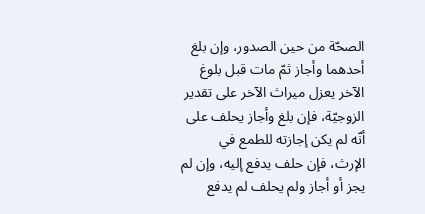الصحّة من حين الصدور، وإن بلغ أحدهما وأجاز ثمّ مات قبل بلوغ الآخر يعزل ميراث الآخر على تقدير الزوجيّة، فإن بلغ وأجاز يحلف على أنّه لم يكن إجازته للطمع في الإرث، فإن حلف يدفع إليه، وإن لم يجز أو أجاز ولم يحلف لم يدفع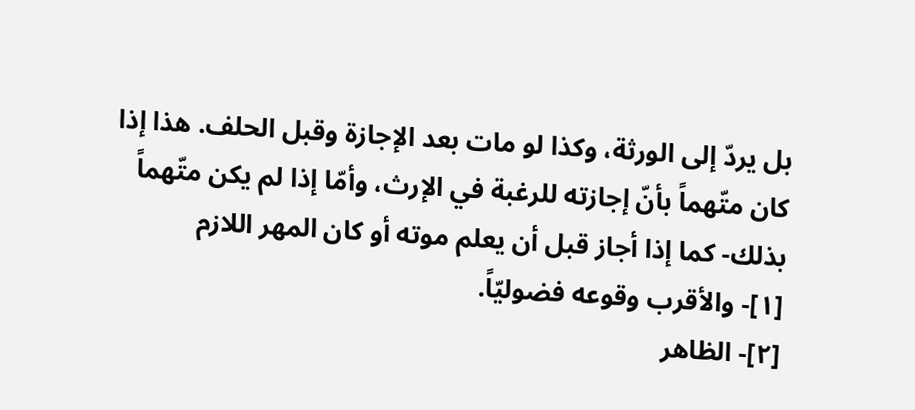بل يردّ إلى الورثة، وكذا لو مات بعد الإجازة وقبل الحلف. هذا إذا كان متّهماً بأنّ إجازته للرغبة في الإرث، وأمّا إذا لم يكن متّهماً بذلك- كما إذا أجاز قبل أن يعلم موته أو كان المهر اللازم
[١]- والأقرب وقوعه فضوليّاً.
[٢]- الظاهر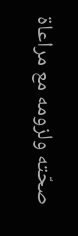صحّته ولزومه مع مراعاة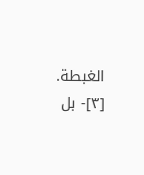الغبطة.
[٣]- بل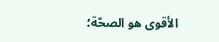الأقوى هو الصحّة؛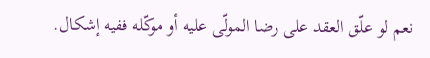نعم لو علّق العقد على رضا المولّى عليه أو موكّله ففيه إشكال.